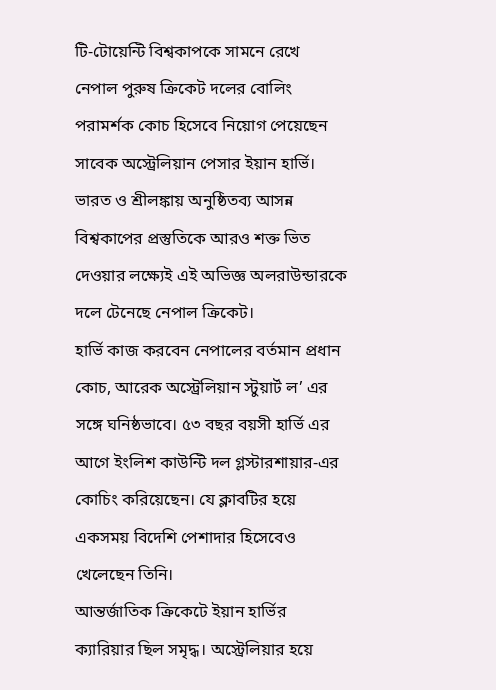টি-টোয়েন্টি বিশ্বকাপকে সামনে রেখে নেপাল পুরুষ ক্রিকেট দলের বোলিং পরামর্শক কোচ হিসেবে নিয়োগ পেয়েছেন সাবেক অস্ট্রেলিয়ান পেসার ইয়ান হার্ভি। ভারত ও শ্রীলঙ্কায় অনুষ্ঠিতব্য আসন্ন বিশ্বকাপের প্রস্তুতিকে আরও শক্ত ভিত দেওয়ার লক্ষ্যেই এই অভিজ্ঞ অলরাউন্ডারকে দলে টেনেছে নেপাল ক্রিকেট।
হার্ভি কাজ করবেন নেপালের বর্তমান প্রধান কোচ, আরেক অস্ট্রেলিয়ান স্টুয়ার্ট ল’ এর সঙ্গে ঘনিষ্ঠভাবে। ৫৩ বছর বয়সী হার্ভি এর আগে ইংলিশ কাউন্টি দল গ্লস্টারশায়ার-এর কোচিং করিয়েছেন। যে ক্লাবটির হয়ে একসময় বিদেশি পেশাদার হিসেবেও খেলেছেন তিনি।
আন্তর্জাতিক ক্রিকেটে ইয়ান হার্ভির ক্যারিয়ার ছিল সমৃদ্ধ। অস্ট্রেলিয়ার হয়ে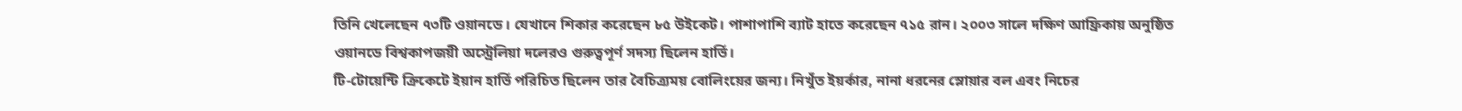তিনি খেলেছেন ৭৩টি ওয়ানডে। যেখানে শিকার করেছেন ৮৫ উইকেট। পাশাপাশি ব্যাট হাতে করেছেন ৭১৫ রান। ২০০৩ সালে দক্ষিণ আফ্রিকায় অনুষ্ঠিত ওয়ানডে বিশ্বকাপজয়ী অস্ট্রেলিয়া দলেরও গুরুত্বপূর্ণ সদস্য ছিলেন হার্ভি।
টি-টোয়েন্টি ক্রিকেটে ইয়ান হার্ভি পরিচিত ছিলেন তার বৈচিত্র্যময় বোলিংয়ের জন্য। নিখুঁত ইয়র্কার, নানা ধরনের স্লোয়ার বল এবং নিচের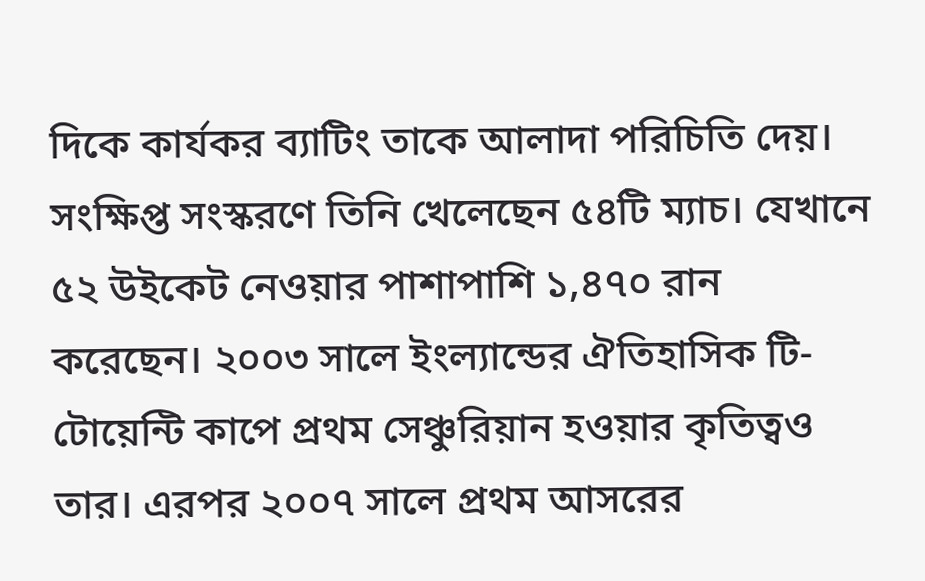দিকে কার্যকর ব্যাটিং তাকে আলাদা পরিচিতি দেয়। সংক্ষিপ্ত সংস্করণে তিনি খেলেছেন ৫৪টি ম্যাচ। যেখানে ৫২ উইকেট নেওয়ার পাশাপাশি ১,৪৭০ রান করেছেন। ২০০৩ সালে ইংল্যান্ডের ঐতিহাসিক টি-টোয়েন্টি কাপে প্রথম সেঞ্চুরিয়ান হওয়ার কৃতিত্বও তার। এরপর ২০০৭ সালে প্রথম আসরের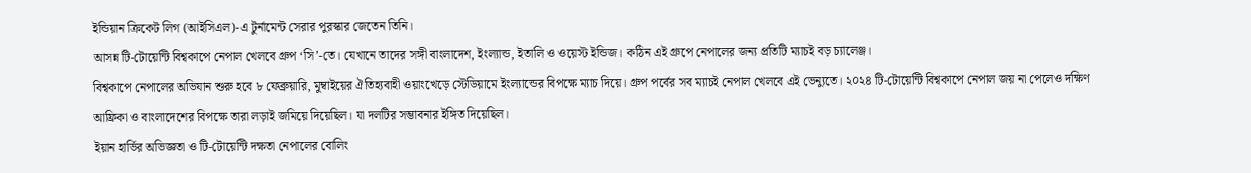ইন্ডিয়ান ক্রিকেট লিগ (আইসিএল)-এ টুর্নামেন্ট সেরার পুরস্কার জেতেন তিনি।
আসন্ন টি-টোয়েন্টি বিশ্বকাপে নেপাল খেলবে গ্রুপ ‘সি’-তে। যেখানে তাদের সঙ্গী বাংলাদেশ, ইংল্যান্ড, ইতালি ও ওয়েস্ট ইন্ডিজ। কঠিন এই গ্রুপে নেপালের জন্য প্রতিটি ম্যাচই বড় চ্যালেঞ্জ।
বিশ্বকাপে নেপালের অভিযান শুরু হবে ৮ ফেব্রুয়ারি, মুম্বাইয়ের ঐতিহ্যবাহী ওয়াংখেড়ে স্টেডিয়ামে ইংল্যান্ডের বিপক্ষে ম্যাচ দিয়ে। গ্রুপ পর্বের সব ম্যাচই নেপাল খেলবে এই ভেন্যুতে। ২০২৪ টি-টোয়েন্টি বিশ্বকাপে নেপাল জয় না পেলেও দক্ষিণ আফ্রিকা ও বাংলাদেশের বিপক্ষে তারা লড়াই জমিয়ে দিয়েছিল। যা দলটির সম্ভাবনার ইঙ্গিত দিয়েছিল।
ইয়ান হার্ভির অভিজ্ঞতা ও টি-টোয়েন্টি দক্ষতা নেপালের বোলিং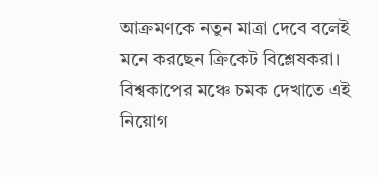আক্রমণকে নতুন মাত্রা দেবে বলেই মনে করছেন ক্রিকেট বিশ্লেষকরা। বিশ্বকাপের মঞ্চে চমক দেখাতে এই নিয়োগ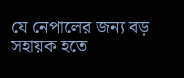যে নেপালের জন্য বড় সহায়ক হতে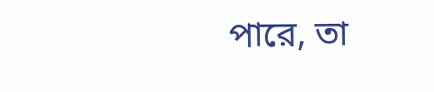পারে, তা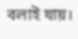বলাই যায়।